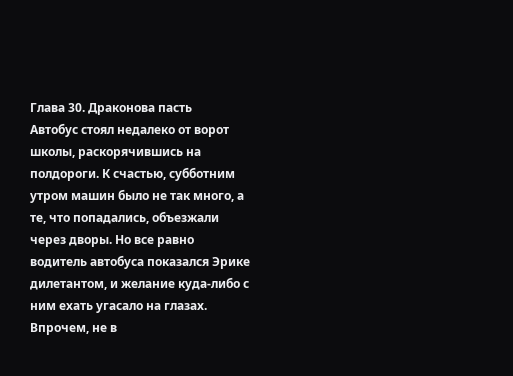Глава 30. Драконова пасть
Автобус стоял недалеко от ворот школы, раскорячившись на полдороги. К счастью, субботним утром машин было не так много, а те, что попадались, объезжали через дворы. Но все равно водитель автобуса показался Эрике дилетантом, и желание куда-либо с ним ехать угасало на глазах.
Впрочем, не в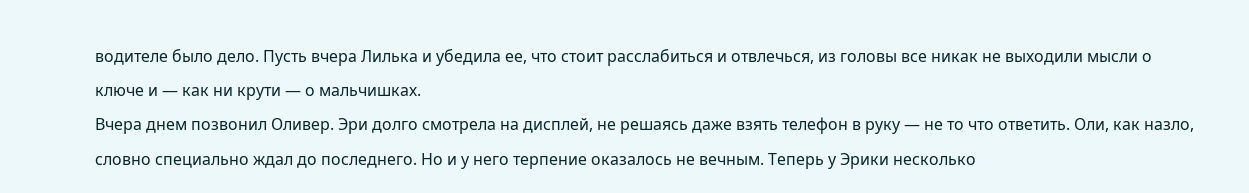водителе было дело. Пусть вчера Лилька и убедила ее, что стоит расслабиться и отвлечься, из головы все никак не выходили мысли о ключе и — как ни крути — о мальчишках.
Вчера днем позвонил Оливер. Эри долго смотрела на дисплей, не решаясь даже взять телефон в руку — не то что ответить. Оли, как назло, словно специально ждал до последнего. Но и у него терпение оказалось не вечным. Теперь у Эрики несколько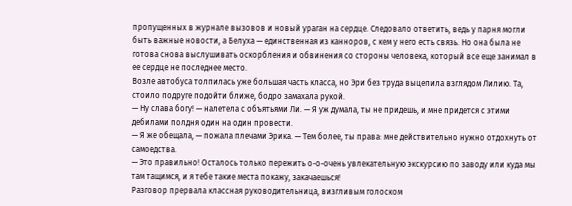пропущенных в журнале вызовов и новый ураган на сердце. Следовало ответить, ведь у парня могли быть важные новости, а Белуха — единственная из канноров, с кем у него есть связь. Но она была не готова снова выслушивать оскорбления и обвинения со стороны человека, который все еще занимал в ее сердце не последнее место.
Возле автобуса толпилась уже большая часть класса, но Эри без труда выцепила взглядом Лилию. Та, стоило подруге подойти ближе, бодро замахала рукой.
— Ну слава богу! — налетела с объятьями Ли. — Я уж думала, ты не придешь, и мне придется с этими дебилами полдня один на один провести.
— Я же обещала, — пожала плечами Эрика. — Тем более, ты права: мне действительно нужно отдохнуть от самоедства.
— Это правильно! Осталось только пережить о-о-очень увлекательную экскурсию по заводу или куда мы там тащимся, и я тебе такие места покажу, закачаешься!
Разговор прервала классная руководительница, визгливым голоском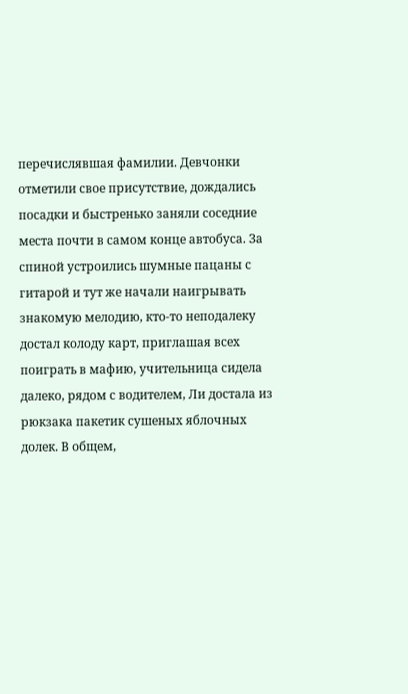перечислявшая фамилии. Девчонки отметили свое присутствие, дождались посадки и быстренько заняли соседние места почти в самом конце автобуса. За спиной устроились шумные пацаны с гитарой и тут же начали наигрывать знакомую мелодию, кто-то неподалеку достал колоду карт, приглашая всех поиграть в мафию, учительница сидела далеко, рядом с водителем, Ли достала из рюкзака пакетик сушеных яблочных долек. В общем,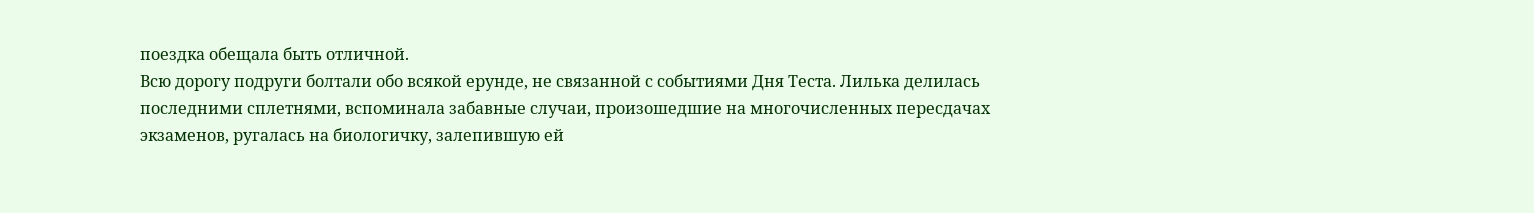поездка обещала быть отличной.
Всю дорогу подруги болтали обо всякой ерунде, не связанной с событиями Дня Теста. Лилька делилась последними сплетнями, вспоминала забавные случаи, произошедшие на многочисленных пересдачах экзаменов, ругалась на биологичку, залепившую ей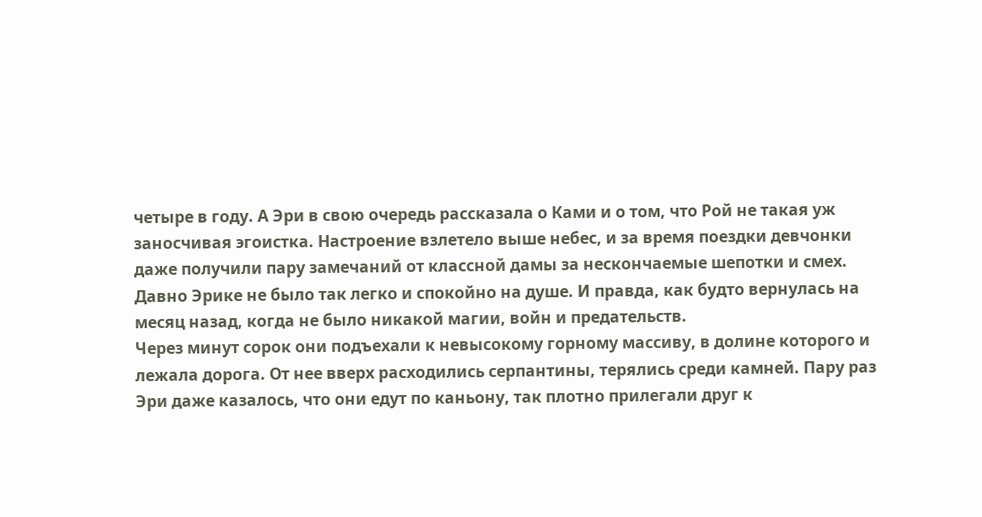четыре в году. А Эри в свою очередь рассказала о Ками и о том, что Рой не такая уж заносчивая эгоистка. Настроение взлетело выше небес, и за время поездки девчонки даже получили пару замечаний от классной дамы за нескончаемые шепотки и смех. Давно Эрике не было так легко и спокойно на душе. И правда, как будто вернулась на месяц назад, когда не было никакой магии, войн и предательств.
Через минут сорок они подъехали к невысокому горному массиву, в долине которого и лежала дорога. От нее вверх расходились серпантины, терялись среди камней. Пару раз Эри даже казалось, что они едут по каньону, так плотно прилегали друг к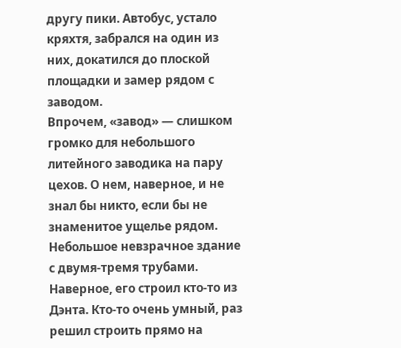другу пики. Автобус, устало кряхтя, забрался на один из них, докатился до плоской площадки и замер рядом с заводом.
Впрочем, «завод» — слишком громко для небольшого литейного заводика на пару цехов. О нем, наверное, и не знал бы никто, если бы не знаменитое ущелье рядом. Небольшое невзрачное здание с двумя-тремя трубами. Наверное, его строил кто-то из Дэнта. Кто-то очень умный, раз решил строить прямо на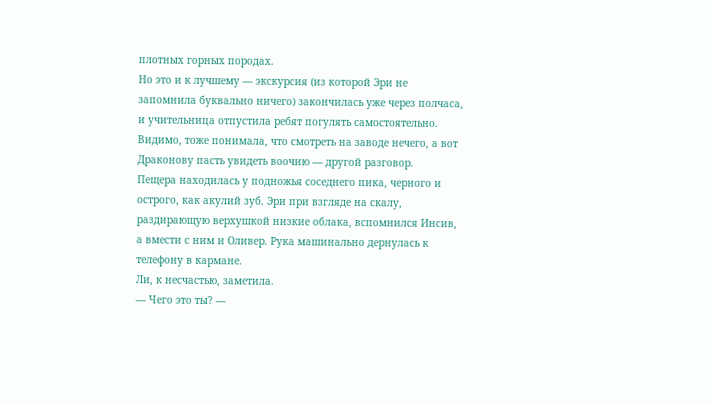плотных горных породах.
Но это и к лучшему — экскурсия (из которой Эри не запомнила буквально ничего) закончилась уже через полчаса, и учительница отпустила ребят погулять самостоятельно. Видимо, тоже понимала, что смотреть на заводе нечего, а вот Драконову пасть увидеть воочию — другой разговор.
Пещера находилась у подножья соседнего пика, черного и острого, как акулий зуб. Эри при взгляде на скалу, раздирающую верхушкой низкие облака, вспомнился Инсив, а вмести с ним и Оливер. Рука машинально дернулась к телефону в кармане.
Ли, к несчастью, заметила.
— Чего это ты? —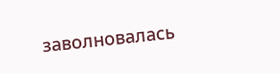заволновалась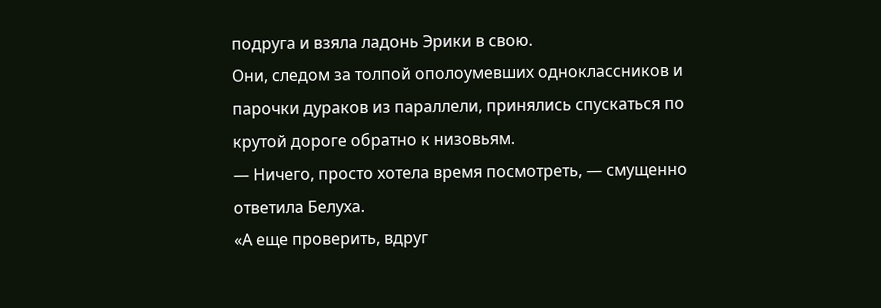подруга и взяла ладонь Эрики в свою.
Они, следом за толпой ополоумевших одноклассников и парочки дураков из параллели, принялись спускаться по крутой дороге обратно к низовьям.
— Ничего, просто хотела время посмотреть, — смущенно ответила Белуха.
«А еще проверить, вдруг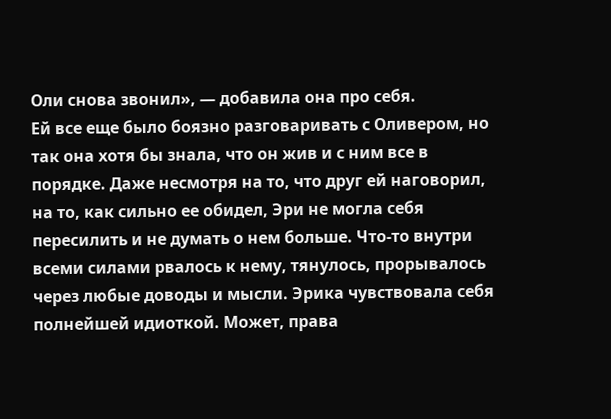Оли снова звонил», — добавила она про себя.
Ей все еще было боязно разговаривать с Оливером, но так она хотя бы знала, что он жив и с ним все в порядке. Даже несмотря на то, что друг ей наговорил, на то, как сильно ее обидел, Эри не могла себя пересилить и не думать о нем больше. Что-то внутри всеми силами рвалось к нему, тянулось, прорывалось через любые доводы и мысли. Эрика чувствовала себя полнейшей идиоткой. Может, права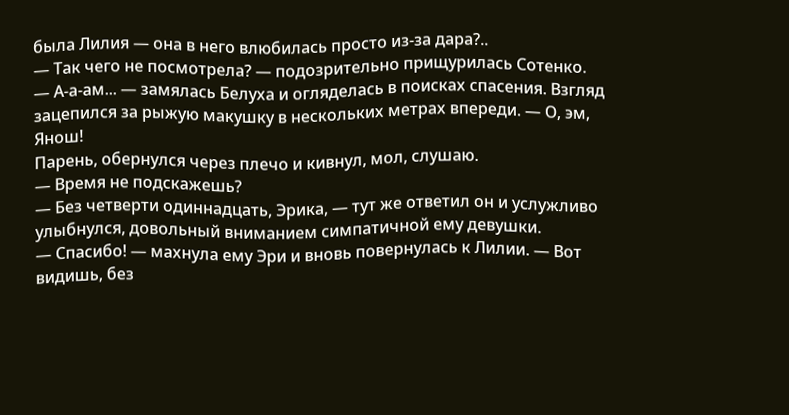была Лилия — она в него влюбилась просто из-за дара?..
— Так чего не посмотрела? — подозрительно прищурилась Сотенко.
— А-а-ам... — замялась Белуха и огляделась в поисках спасения. Взгляд зацепился за рыжую макушку в нескольких метрах впереди. — О, эм, Янош!
Парень, обернулся через плечо и кивнул, мол, слушаю.
— Время не подскажешь?
— Без четверти одиннадцать, Эрика, — тут же ответил он и услужливо улыбнулся, довольный вниманием симпатичной ему девушки.
— Спасибо! — махнула ему Эри и вновь повернулась к Лилии. — Вот видишь, без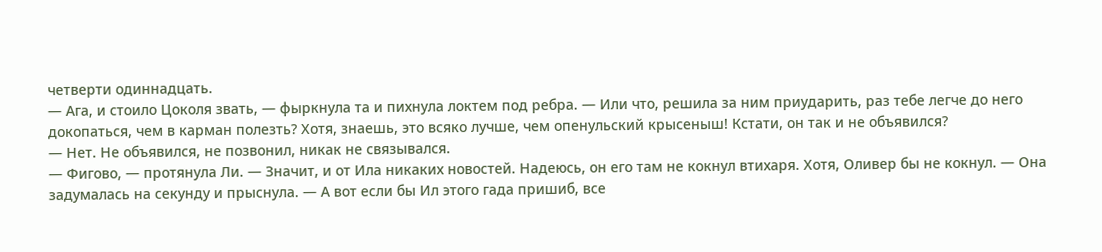четверти одиннадцать.
— Ага, и стоило Цоколя звать, — фыркнула та и пихнула локтем под ребра. — Или что, решила за ним приударить, раз тебе легче до него докопаться, чем в карман полезть? Хотя, знаешь, это всяко лучше, чем опенульский крысеныш! Кстати, он так и не объявился?
— Нет. Не объявился, не позвонил, никак не связывался.
— Фигово, — протянула Ли. — Значит, и от Ила никаких новостей. Надеюсь, он его там не кокнул втихаря. Хотя, Оливер бы не кокнул. — Она задумалась на секунду и прыснула. — А вот если бы Ил этого гада пришиб, все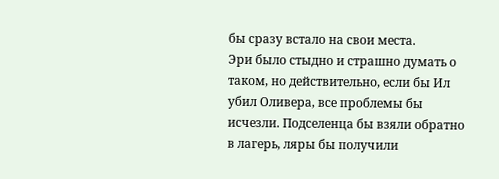бы сразу встало на свои места.
Эри было стыдно и страшно думать о таком, но действительно, если бы Ил убил Оливера, все проблемы бы исчезли. Подселенца бы взяли обратно в лагерь, ляры бы получили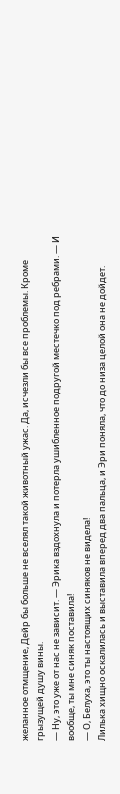желанное отмщение, Дейр бы больше не вселял такой животный ужас. Да, исчезли бы все проблемы. Кроме грызущей душу вины.
— Ну, это уже от нас не зависит. — Эрика вздохнула и потерла ушибленное подругой местечко под ребрами. — И вообще, ты мне синяк поставила!
— О, Белуха, это ты настоящих синяков не видела!
Лилька хищно оскалилась и выставила вперед два пальца, и Эри поняла, что до низа целой она не дойдет.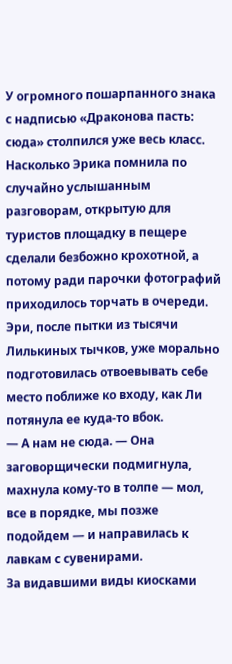У огромного пошарпанного знака с надписью «Драконова пасть: сюда» столпился уже весь класс. Насколько Эрика помнила по случайно услышанным разговорам, открытую для туристов площадку в пещере сделали безбожно крохотной, а потому ради парочки фотографий приходилось торчать в очереди. Эри, после пытки из тысячи Лилькиных тычков, уже морально подготовилась отвоевывать себе место поближе ко входу, как Ли потянула ее куда-то вбок.
— А нам не сюда. — Она заговорщически подмигнула, махнула кому-то в толпе — мол, все в порядке, мы позже подойдем — и направилась к лавкам с сувенирами.
За видавшими виды киосками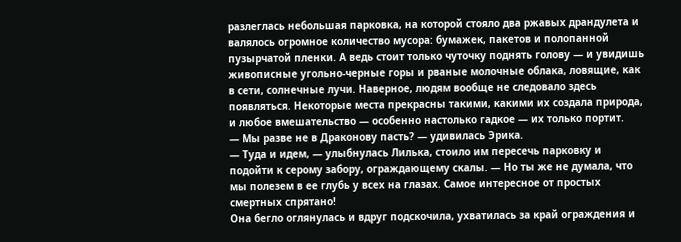разлеглась небольшая парковка, на которой стояло два ржавых драндулета и валялось огромное количество мусора: бумажек, пакетов и полопанной пузырчатой пленки. А ведь стоит только чуточку поднять голову — и увидишь живописные угольно-черные горы и рваные молочные облака, ловящие, как в сети, солнечные лучи. Наверное, людям вообще не следовало здесь появляться. Некоторые места прекрасны такими, какими их создала природа, и любое вмешательство — особенно настолько гадкое — их только портит.
— Мы разве не в Драконову пасть? — удивилась Эрика.
— Туда и идем, — улыбнулась Лилька, стоило им пересечь парковку и подойти к серому забору, ограждающему скалы. — Но ты же не думала, что мы полезем в ее глубь у всех на глазах. Самое интересное от простых смертных спрятано!
Она бегло оглянулась и вдруг подскочила, ухватилась за край ограждения и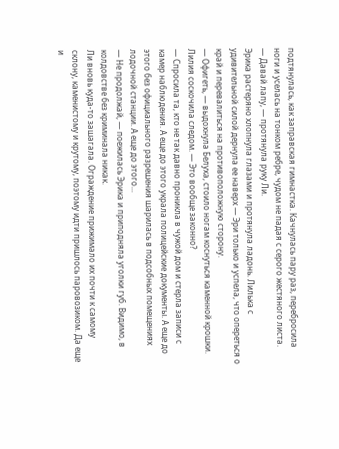подтянулась, как заправская гимнастка. Качнулась пару раз, перебросила ноги и уселась на тонком ребре, чудом не падая с серого жестяного листа.
— Давай лапу, — протянула руку Ли.
Эрика растеряно хлопнула глазами и протянула ладонь. Лилька с удивительной силой дернула ее наверх — Эри только и успела, что опереться о край и перевалиться на противоположную сторону.
— Офигеть, — выдохнула Белуха, стоило ногам коснуться каменной крошки. Лилия соскочила следом. — Это вообще законно?
— Спросила та, кто не так давно проникла в чужой дом и стерла записи с камер наблюдения. А еще до этого украла полицейские документы. А еще до этого без официального разрешения шарилась в подсобных помещениях лодочной станции. А еще до этого...
— Не продолжай, — поежилась Эрика и приподняла уголки губ. Видимо, в колдовстве без криминала никак.
Ли вновь куда-то зашагала. Ограждение прижимало их почти к самому склону, каменистому и крутому, поэтому идти пришлось паровозиком. Да еще и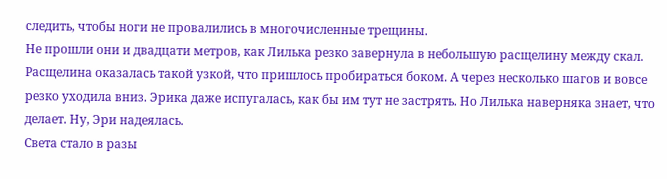следить, чтобы ноги не провалились в многочисленные трещины.
Не прошли они и двадцати метров, как Лилька резко завернула в небольшую расщелину между скал. Расщелина оказалась такой узкой, что пришлось пробираться боком. А через несколько шагов и вовсе резко уходила вниз. Эрика даже испугалась, как бы им тут не застрять. Но Лилька наверняка знает, что делает. Ну, Эри надеялась.
Света стало в разы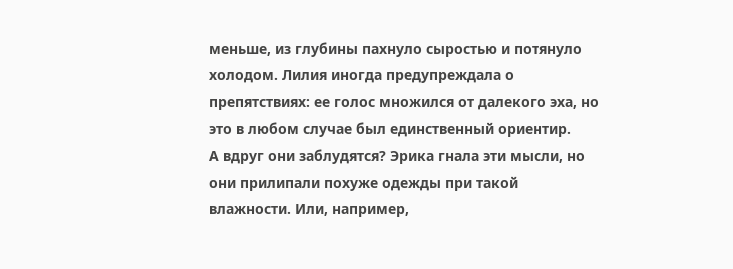меньше, из глубины пахнуло сыростью и потянуло холодом. Лилия иногда предупреждала о препятствиях: ее голос множился от далекого эха, но это в любом случае был единственный ориентир.
А вдруг они заблудятся? Эрика гнала эти мысли, но они прилипали похуже одежды при такой влажности. Или, например,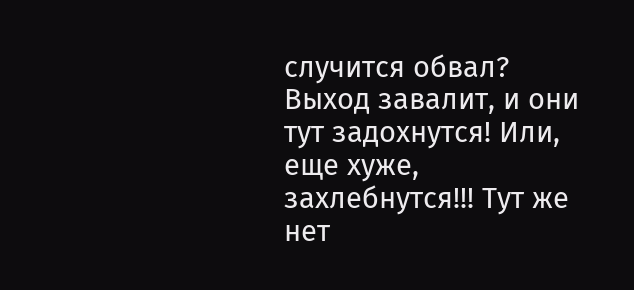случится обвал? Выход завалит, и они тут задохнутся! Или, еще хуже, захлебнутся!!! Тут же нет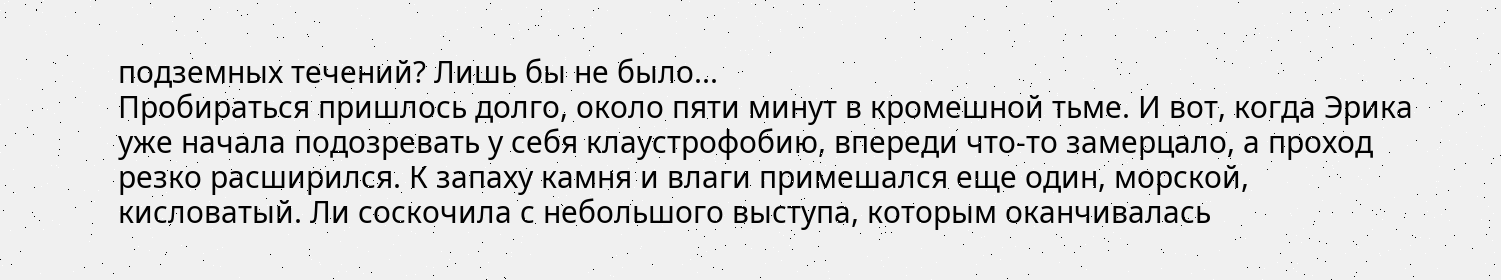подземных течений? Лишь бы не было...
Пробираться пришлось долго, около пяти минут в кромешной тьме. И вот, когда Эрика уже начала подозревать у себя клаустрофобию, впереди что-то замерцало, а проход резко расширился. К запаху камня и влаги примешался еще один, морской, кисловатый. Ли соскочила с небольшого выступа, которым оканчивалась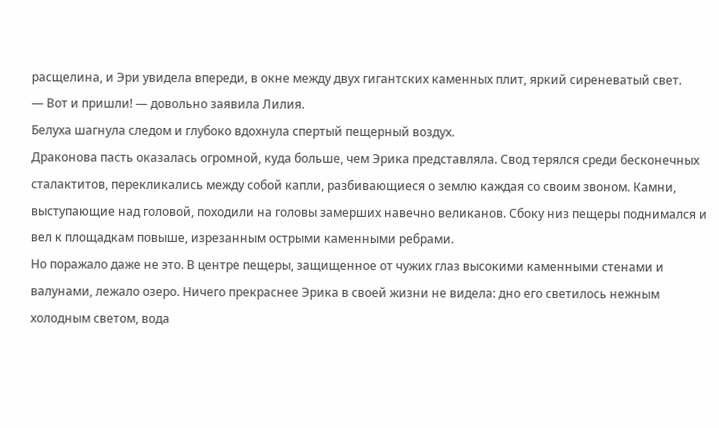расщелина, и Эри увидела впереди, в окне между двух гигантских каменных плит, яркий сиреневатый свет.
— Вот и пришли! — довольно заявила Лилия.
Белуха шагнула следом и глубоко вдохнула спертый пещерный воздух.
Драконова пасть оказалась огромной, куда больше, чем Эрика представляла. Свод терялся среди бесконечных сталактитов, перекликались между собой капли, разбивающиеся о землю каждая со своим звоном. Камни, выступающие над головой, походили на головы замерших навечно великанов. Сбоку низ пещеры поднимался и вел к площадкам повыше, изрезанным острыми каменными ребрами.
Но поражало даже не это. В центре пещеры, защищенное от чужих глаз высокими каменными стенами и валунами, лежало озеро. Ничего прекраснее Эрика в своей жизни не видела: дно его светилось нежным холодным светом, вода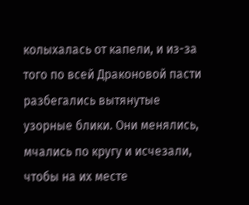колыхалась от капели, и из-за того по всей Драконовой пасти разбегались вытянутые узорные блики. Они менялись, мчались по кругу и исчезали, чтобы на их месте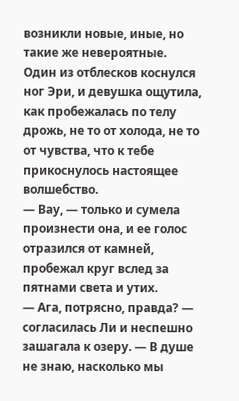возникли новые, иные, но такие же невероятные.
Один из отблесков коснулся ног Эри, и девушка ощутила, как пробежалась по телу дрожь, не то от холода, не то от чувства, что к тебе прикоснулось настоящее волшебство.
— Вау, — только и сумела произнести она, и ее голос отразился от камней, пробежал круг вслед за пятнами света и утих.
— Ага, потрясно, правда? — согласилась Ли и неспешно зашагала к озеру. — В душе не знаю, насколько мы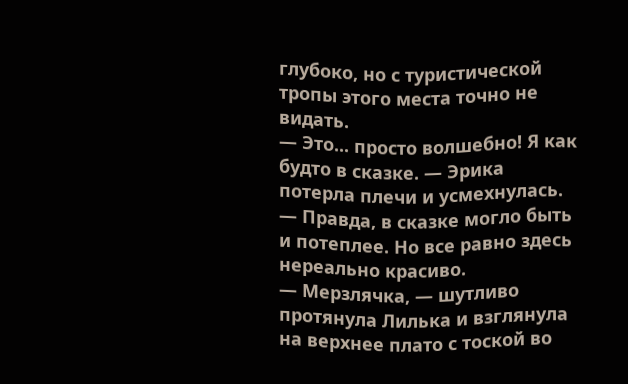глубоко, но с туристической тропы этого места точно не видать.
— Это... просто волшебно! Я как будто в сказке. — Эрика потерла плечи и усмехнулась. — Правда, в сказке могло быть и потеплее. Но все равно здесь нереально красиво.
— Мерзлячка, — шутливо протянула Лилька и взглянула на верхнее плато с тоской во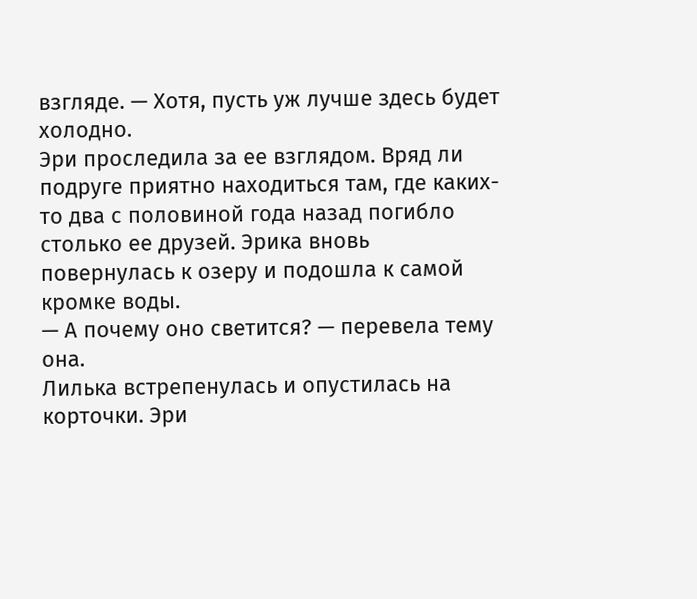взгляде. — Хотя, пусть уж лучше здесь будет холодно.
Эри проследила за ее взглядом. Вряд ли подруге приятно находиться там, где каких-то два с половиной года назад погибло столько ее друзей. Эрика вновь повернулась к озеру и подошла к самой кромке воды.
— А почему оно светится? — перевела тему она.
Лилька встрепенулась и опустилась на корточки. Эри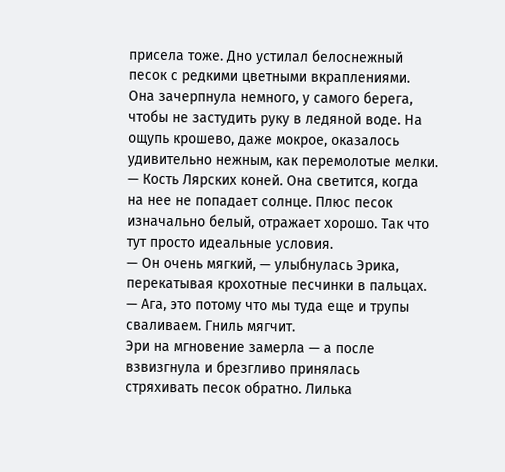присела тоже. Дно устилал белоснежный песок с редкими цветными вкраплениями. Она зачерпнула немного, у самого берега, чтобы не застудить руку в ледяной воде. На ощупь крошево, даже мокрое, оказалось удивительно нежным, как перемолотые мелки.
— Кость Лярских коней. Она светится, когда на нее не попадает солнце. Плюс песок изначально белый, отражает хорошо. Так что тут просто идеальные условия.
— Он очень мягкий, — улыбнулась Эрика, перекатывая крохотные песчинки в пальцах.
— Ага, это потому что мы туда еще и трупы сваливаем. Гниль мягчит.
Эри на мгновение замерла — а после взвизгнула и брезгливо принялась стряхивать песок обратно. Лилька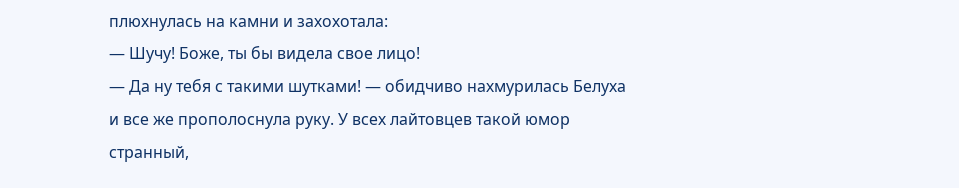плюхнулась на камни и захохотала:
— Шучу! Боже, ты бы видела свое лицо!
— Да ну тебя с такими шутками! — обидчиво нахмурилась Белуха и все же прополоснула руку. У всех лайтовцев такой юмор странный,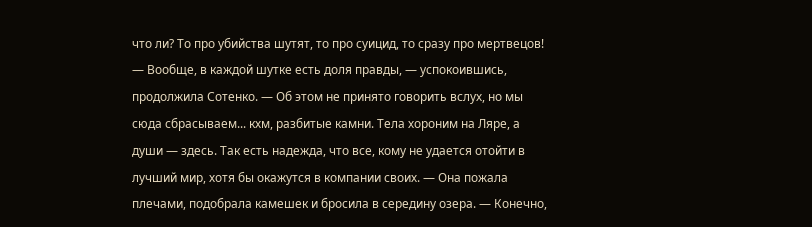что ли? То про убийства шутят, то про суицид, то сразу про мертвецов!
— Вообще, в каждой шутке есть доля правды, — успокоившись, продолжила Сотенко. — Об этом не принято говорить вслух, но мы сюда сбрасываем... кхм, разбитые камни. Тела хороним на Ляре, а души — здесь. Так есть надежда, что все, кому не удается отойти в лучший мир, хотя бы окажутся в компании своих. — Она пожала плечами, подобрала камешек и бросила в середину озера. — Конечно,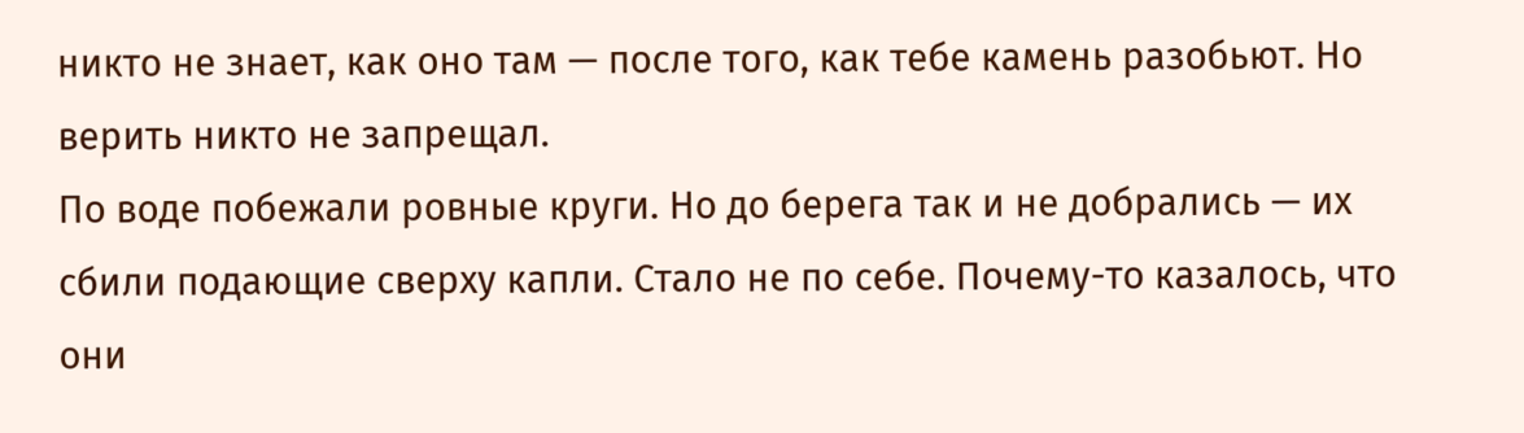никто не знает, как оно там — после того, как тебе камень разобьют. Но верить никто не запрещал.
По воде побежали ровные круги. Но до берега так и не добрались — их сбили подающие сверху капли. Стало не по себе. Почему-то казалось, что они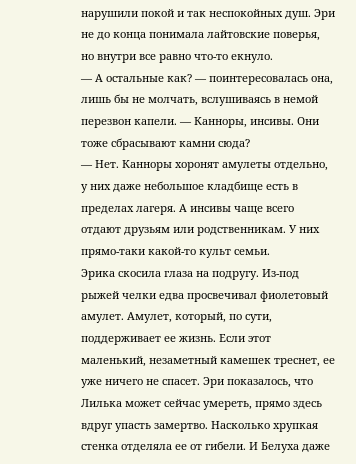нарушили покой и так неспокойных душ. Эри не до конца понимала лайтовские поверья, но внутри все равно что-то екнуло.
— А остальные как? — поинтересовалась она, лишь бы не молчать, вслушиваясь в немой перезвон капели. — Канноры, инсивы. Они тоже сбрасывают камни сюда?
— Нет. Канноры хоронят амулеты отдельно, у них даже небольшое кладбище есть в пределах лагеря. А инсивы чаще всего отдают друзьям или родственникам. У них прямо-таки какой-то культ семьи.
Эрика скосила глаза на подругу. Из-под рыжей челки едва просвечивал фиолетовый амулет. Амулет, который, по сути, поддерживает ее жизнь. Если этот маленький, незаметный камешек треснет, ее уже ничего не спасет. Эри показалось, что Лилька может сейчас умереть, прямо здесь вдруг упасть замертво. Насколько хрупкая стенка отделяла ее от гибели. И Белуха даже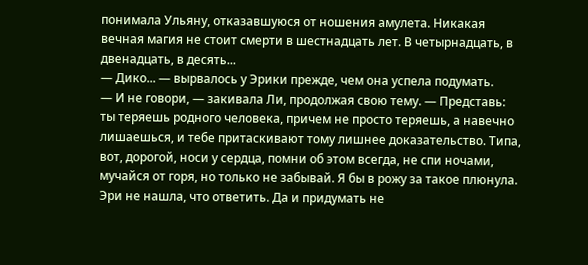понимала Ульяну, отказавшуюся от ношения амулета. Никакая вечная магия не стоит смерти в шестнадцать лет. В четырнадцать, в двенадцать, в десять...
— Дико... — вырвалось у Эрики прежде, чем она успела подумать.
— И не говори, — закивала Ли, продолжая свою тему. — Представь: ты теряешь родного человека, причем не просто теряешь, а навечно лишаешься, и тебе притаскивают тому лишнее доказательство. Типа, вот, дорогой, носи у сердца, помни об этом всегда, не спи ночами, мучайся от горя, но только не забывай. Я бы в рожу за такое плюнула.
Эри не нашла, что ответить. Да и придумать не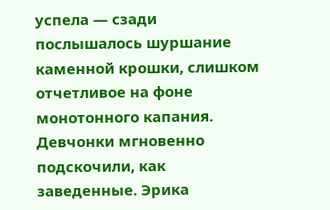успела — сзади послышалось шуршание каменной крошки, слишком отчетливое на фоне монотонного капания.
Девчонки мгновенно подскочили, как заведенные. Эрика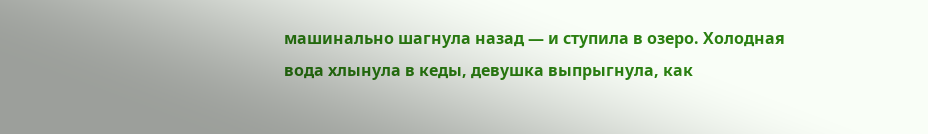машинально шагнула назад — и ступила в озеро. Холодная вода хлынула в кеды, девушка выпрыгнула, как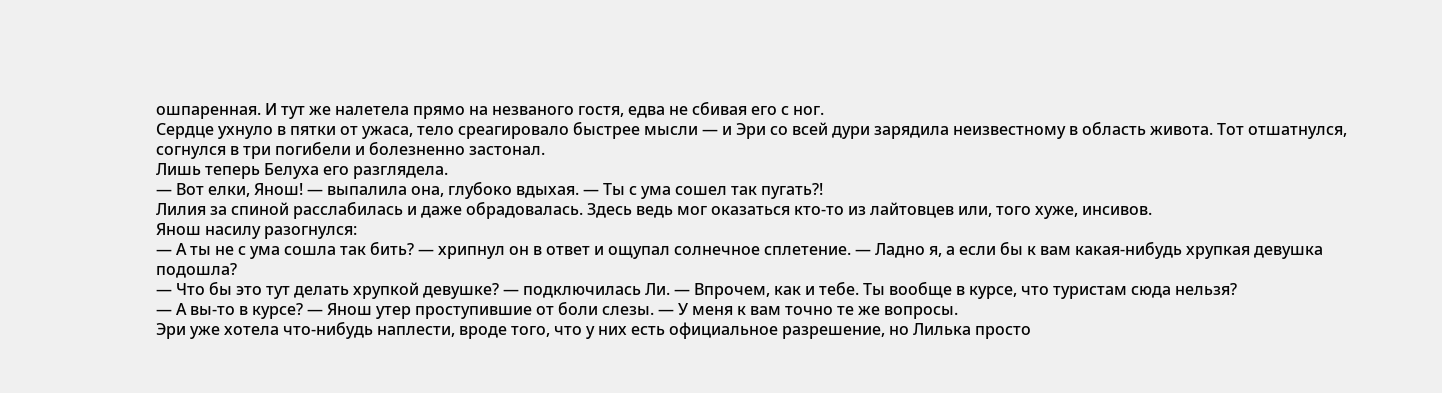ошпаренная. И тут же налетела прямо на незваного гостя, едва не сбивая его с ног.
Сердце ухнуло в пятки от ужаса, тело среагировало быстрее мысли — и Эри со всей дури зарядила неизвестному в область живота. Тот отшатнулся, согнулся в три погибели и болезненно застонал.
Лишь теперь Белуха его разглядела.
— Вот елки, Янош! — выпалила она, глубоко вдыхая. — Ты с ума сошел так пугать?!
Лилия за спиной расслабилась и даже обрадовалась. Здесь ведь мог оказаться кто-то из лайтовцев или, того хуже, инсивов.
Янош насилу разогнулся:
— А ты не с ума сошла так бить? — хрипнул он в ответ и ощупал солнечное сплетение. — Ладно я, а если бы к вам какая-нибудь хрупкая девушка подошла?
— Что бы это тут делать хрупкой девушке? — подключилась Ли. — Впрочем, как и тебе. Ты вообще в курсе, что туристам сюда нельзя?
— А вы-то в курсе? — Янош утер проступившие от боли слезы. — У меня к вам точно те же вопросы.
Эри уже хотела что-нибудь наплести, вроде того, что у них есть официальное разрешение, но Лилька просто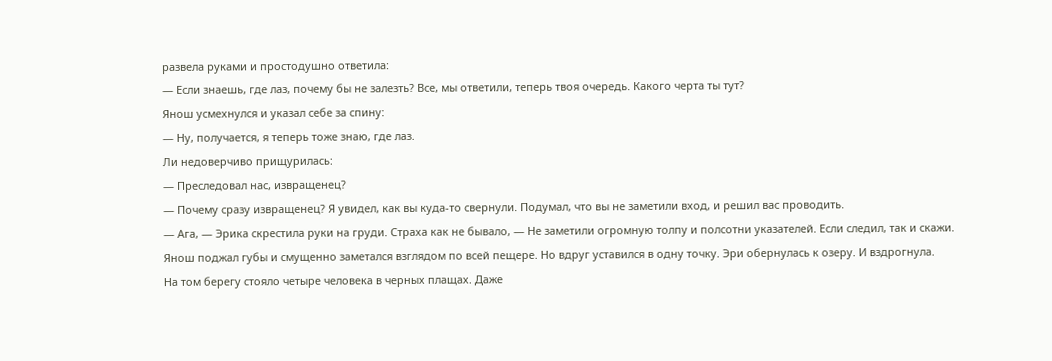развела руками и простодушно ответила:
— Если знаешь, где лаз, почему бы не залезть? Все, мы ответили, теперь твоя очередь. Какого черта ты тут?
Янош усмехнулся и указал себе за спину:
— Ну, получается, я теперь тоже знаю, где лаз.
Ли недоверчиво прищурилась:
— Преследовал нас, извращенец?
— Почему сразу извращенец? Я увидел, как вы куда-то свернули. Подумал, что вы не заметили вход, и решил вас проводить.
— Ага, — Эрика скрестила руки на груди. Страха как не бывало, — Не заметили огромную толпу и полсотни указателей. Если следил, так и скажи.
Янош поджал губы и смущенно заметался взглядом по всей пещере. Но вдруг уставился в одну точку. Эри обернулась к озеру. И вздрогнула.
На том берегу стояло четыре человека в черных плащах. Даже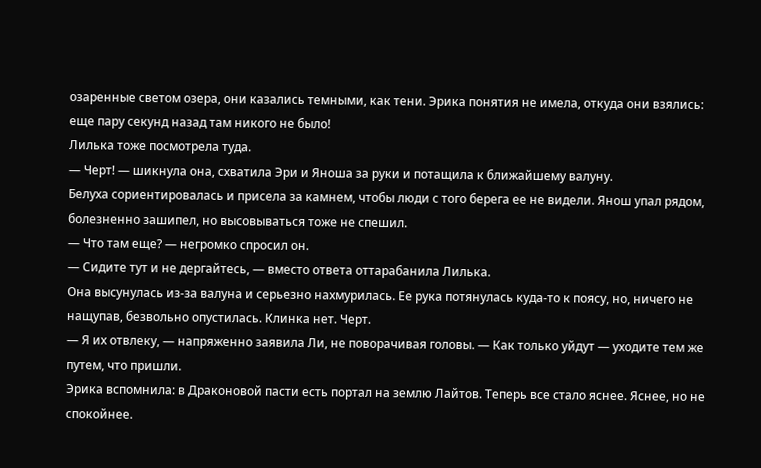озаренные светом озера, они казались темными, как тени. Эрика понятия не имела, откуда они взялись: еще пару секунд назад там никого не было!
Лилька тоже посмотрела туда.
— Черт! — шикнула она, схватила Эри и Яноша за руки и потащила к ближайшему валуну.
Белуха сориентировалась и присела за камнем, чтобы люди с того берега ее не видели. Янош упал рядом, болезненно зашипел, но высовываться тоже не спешил.
— Что там еще? — негромко спросил он.
— Сидите тут и не дергайтесь, — вместо ответа оттарабанила Лилька.
Она высунулась из-за валуна и серьезно нахмурилась. Ее рука потянулась куда-то к поясу, но, ничего не нащупав, безвольно опустилась. Клинка нет. Черт.
— Я их отвлеку, — напряженно заявила Ли, не поворачивая головы. — Как только уйдут — уходите тем же путем, что пришли.
Эрика вспомнила: в Драконовой пасти есть портал на землю Лайтов. Теперь все стало яснее. Яснее, но не спокойнее.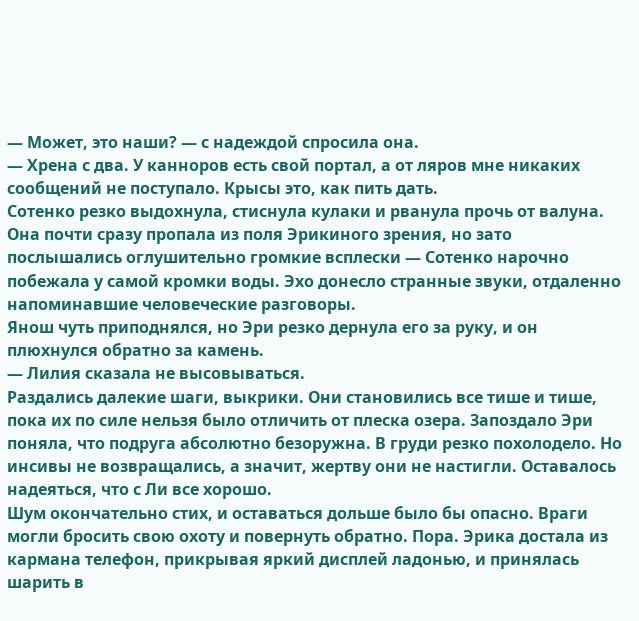— Может, это наши? — с надеждой спросила она.
— Хрена с два. У канноров есть свой портал, а от ляров мне никаких сообщений не поступало. Крысы это, как пить дать.
Сотенко резко выдохнула, стиснула кулаки и рванула прочь от валуна. Она почти сразу пропала из поля Эрикиного зрения, но зато послышались оглушительно громкие всплески — Сотенко нарочно побежала у самой кромки воды. Эхо донесло странные звуки, отдаленно напоминавшие человеческие разговоры.
Янош чуть приподнялся, но Эри резко дернула его за руку, и он плюхнулся обратно за камень.
— Лилия сказала не высовываться.
Раздались далекие шаги, выкрики. Они становились все тише и тише, пока их по силе нельзя было отличить от плеска озера. Запоздало Эри поняла, что подруга абсолютно безоружна. В груди резко похолодело. Но инсивы не возвращались, а значит, жертву они не настигли. Оставалось надеяться, что с Ли все хорошо.
Шум окончательно стих, и оставаться дольше было бы опасно. Враги могли бросить свою охоту и повернуть обратно. Пора. Эрика достала из кармана телефон, прикрывая яркий дисплей ладонью, и принялась шарить в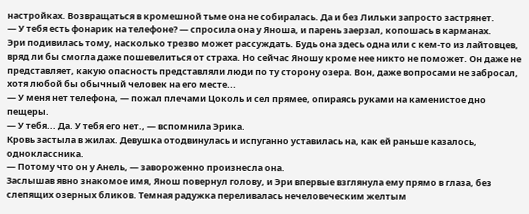настройках. Возвращаться в кромешной тьме она не собиралась. Да и без Лильки запросто застрянет.
— У тебя есть фонарик на телефоне? — спросила она у Яноша, и парень заерзал, копошась в карманах.
Эри подивилась тому, насколько трезво может рассуждать. Будь она здесь одна или с кем-то из лайтовцев, вряд ли бы смогла даже пошевелиться от страха. Но сейчас Яношу кроме нее никто не поможет. Он даже не представляет, какую опасность представляли люди по ту сторону озера. Вон, даже вопросами не забросал, хотя любой бы обычный человек на его месте...
— У меня нет телефона, — пожал плечами Цоколь и сел прямее, опираясь руками на каменистое дно пещеры.
— У тебя... Да. У тебя его нет., — вспомнила Эрика.
Кровь застыла в жилах. Девушка отодвинулась и испуганно уставилась на, как ей раньше казалось, одноклассника.
— Потому что он у Анель, — завороженно произнесла она.
Заслышав явно знакомое имя, Янош повернул голову, и Эри впервые взглянула ему прямо в глаза, без слепящих озерных бликов. Темная радужка переливалась нечеловеческим желтым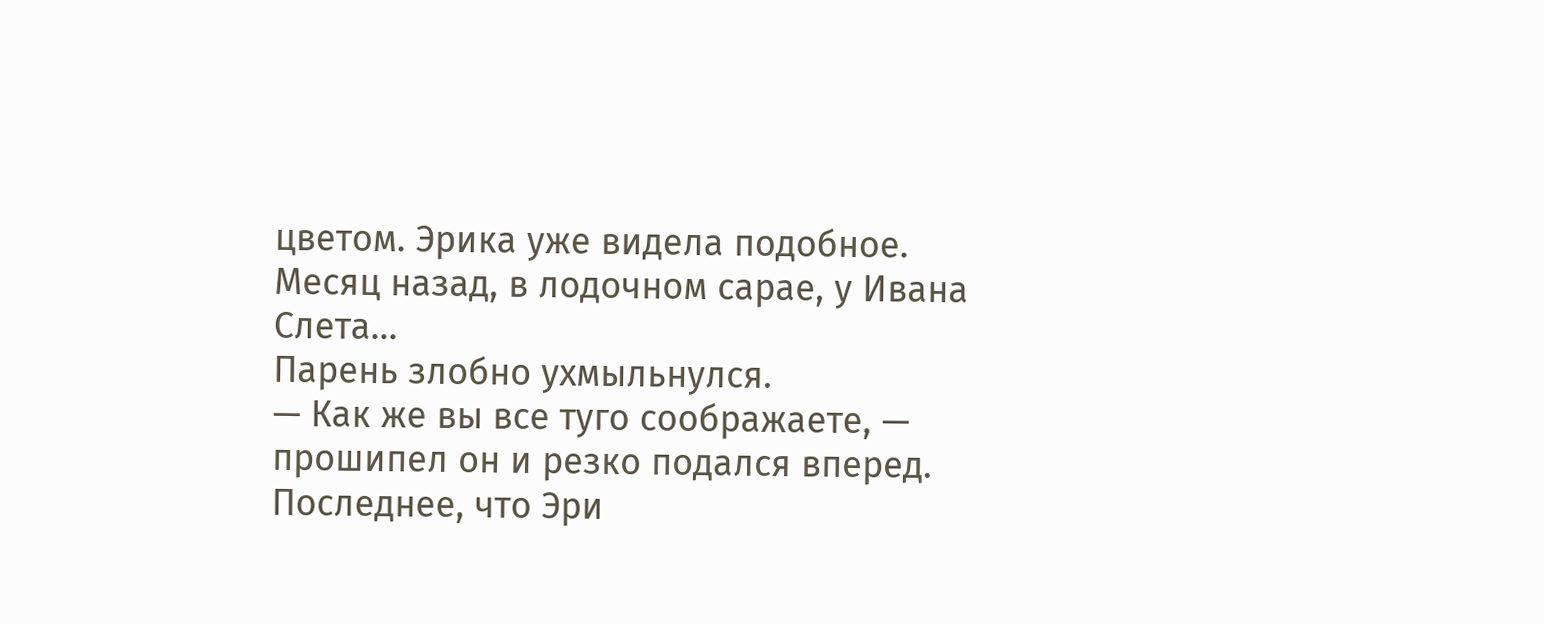цветом. Эрика уже видела подобное. Месяц назад, в лодочном сарае, у Ивана Слета...
Парень злобно ухмыльнулся.
— Как же вы все туго соображаете, — прошипел он и резко подался вперед.
Последнее, что Эри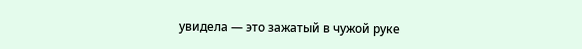увидела — это зажатый в чужой руке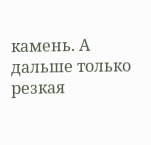камень. А дальше только резкая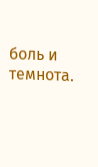боль и темнота.